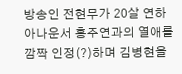방송인 전현무가 20살 연하 아나운서 홍주연과의 열애를 깜짝 인정(?)하며 김병현을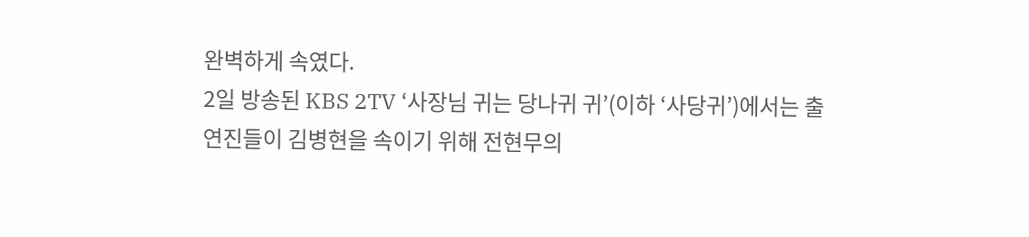완벽하게 속였다.
2일 방송된 KBS 2TV ‘사장님 귀는 당나귀 귀’(이하 ‘사당귀’)에서는 출연진들이 김병현을 속이기 위해 전현무의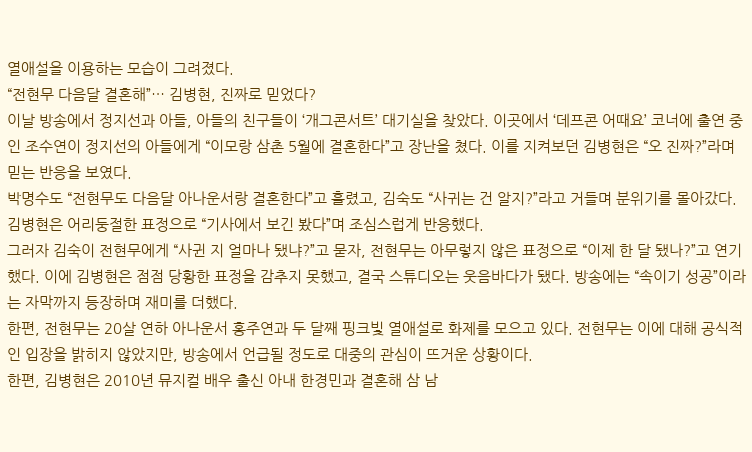열애설을 이용하는 모습이 그려졌다.
“전현무 다음달 결혼해”… 김병현, 진짜로 믿었다?
이날 방송에서 정지선과 아들, 아들의 친구들이 ‘개그콘서트’ 대기실을 찾았다. 이곳에서 ‘데프콘 어때요’ 코너에 출연 중인 조수연이 정지선의 아들에게 “이모랑 삼촌 5월에 결혼한다”고 장난을 쳤다. 이를 지켜보던 김병현은 “오 진짜?”라며 믿는 반응을 보였다.
박명수도 “전현무도 다음달 아나운서랑 결혼한다”고 흘렸고, 김숙도 “사귀는 건 알지?”라고 거들며 분위기를 몰아갔다. 김병현은 어리둥절한 표정으로 “기사에서 보긴 봤다”며 조심스럽게 반응했다.
그러자 김숙이 전현무에게 “사귄 지 얼마나 됐냐?”고 묻자, 전현무는 아무렇지 않은 표정으로 “이제 한 달 됐나?”고 연기했다. 이에 김병현은 점점 당황한 표정을 감추지 못했고, 결국 스튜디오는 웃음바다가 됐다. 방송에는 “속이기 성공”이라는 자막까지 등장하며 재미를 더했다.
한편, 전현무는 20살 연하 아나운서 홍주연과 두 달째 핑크빛 열애설로 화제를 모으고 있다. 전현무는 이에 대해 공식적인 입장을 밝히지 않았지만, 방송에서 언급될 정도로 대중의 관심이 뜨거운 상황이다.
한편, 김병현은 2010년 뮤지컬 배우 출신 아내 한경민과 결혼해 삼 남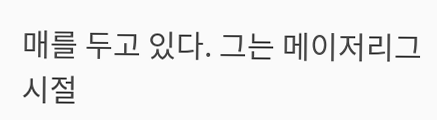매를 두고 있다. 그는 메이저리그 시절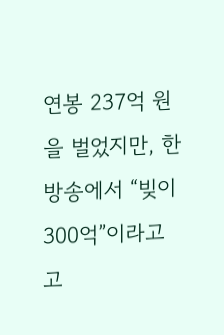연봉 237억 원을 벌었지만, 한 방송에서 “빚이 300억”이라고 고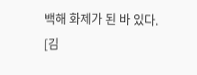백해 화제가 된 바 있다.
[김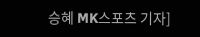승혜 MK스포츠 기자]